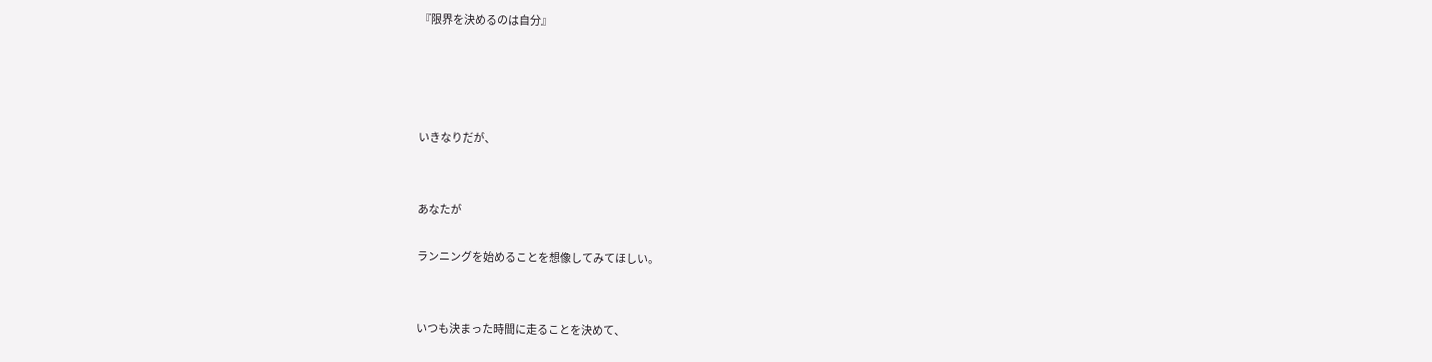『限界を決めるのは自分』




いきなりだが、


あなたが

ランニングを始めることを想像してみてほしい。


いつも決まった時間に走ることを決めて、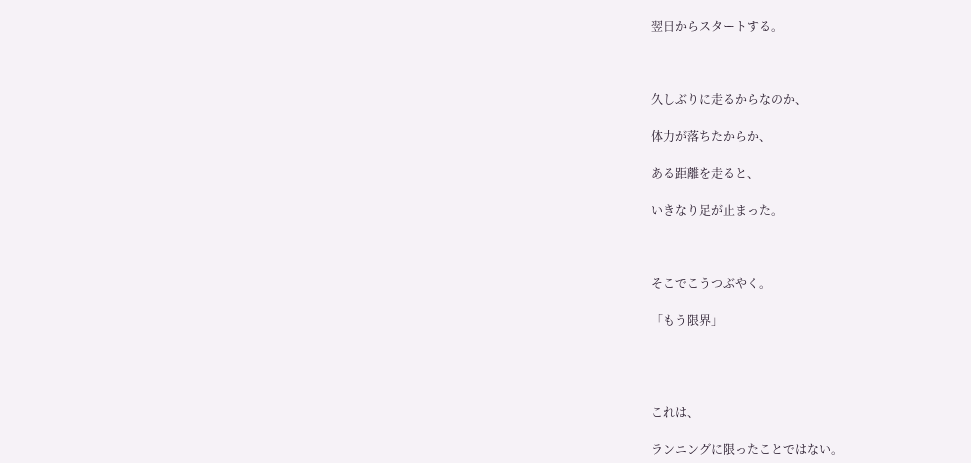翌日からスタートする。



久しぶりに走るからなのか、

体力が落ちたからか、

ある距離を走ると、

いきなり足が止まった。



そこでこうつぶやく。

「もう限界」




これは、

ランニングに限ったことではない。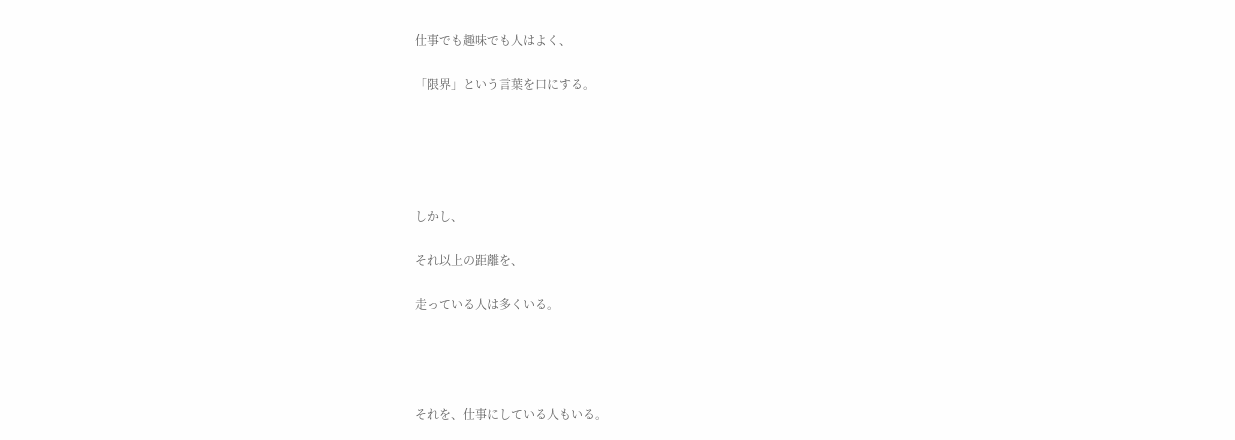仕事でも趣味でも人はよく、

「限界」という言葉を口にする。





しかし、

それ以上の距離を、

走っている人は多くいる。




それを、仕事にしている人もいる。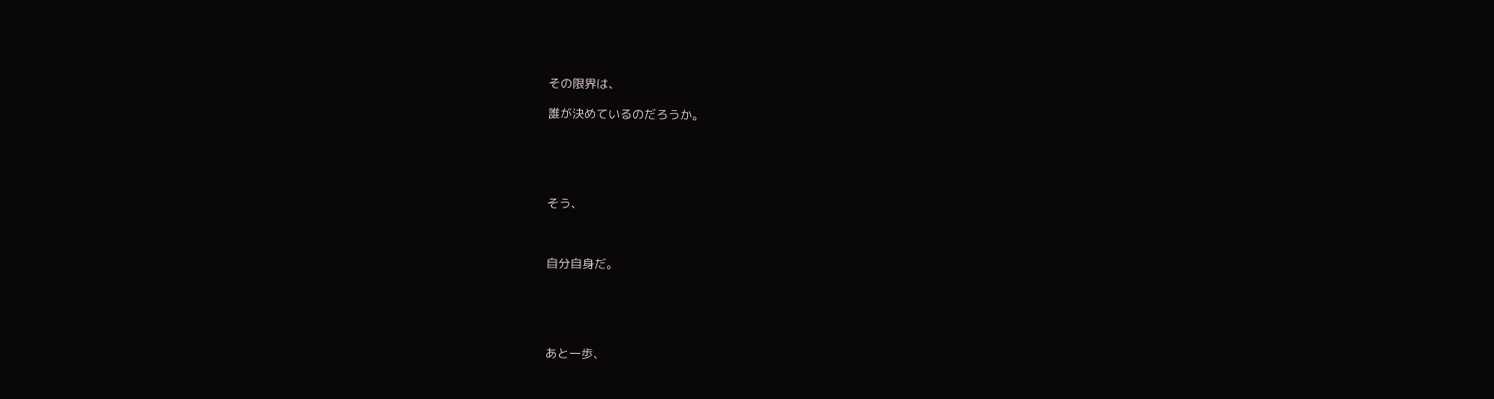その限界は、

誰が決めているのだろうか。





そう、



自分自身だ。





あと一歩、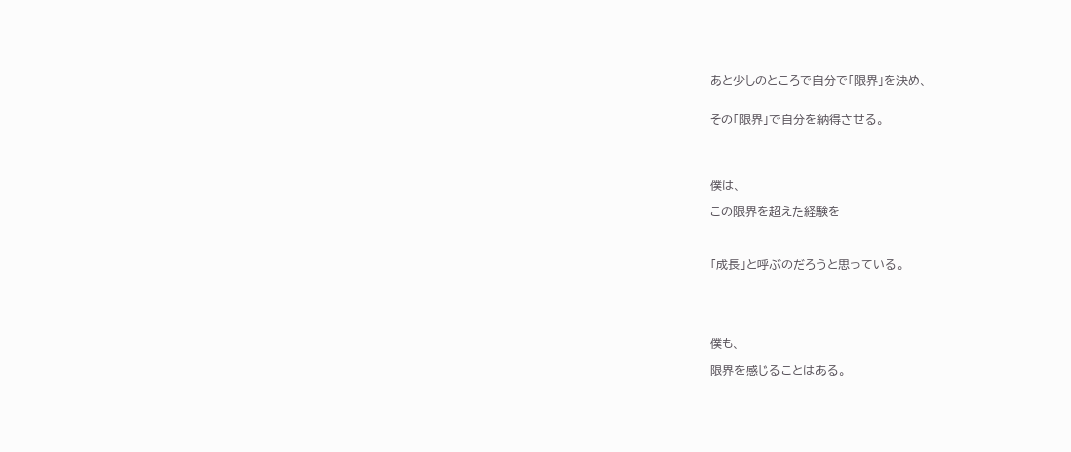あと少しのところで自分で「限界」を決め、


その「限界」で自分を納得させる。




僕は、

この限界を超えた経験を



「成長」と呼ぶのだろうと思っている。





僕も、

限界を感じることはある。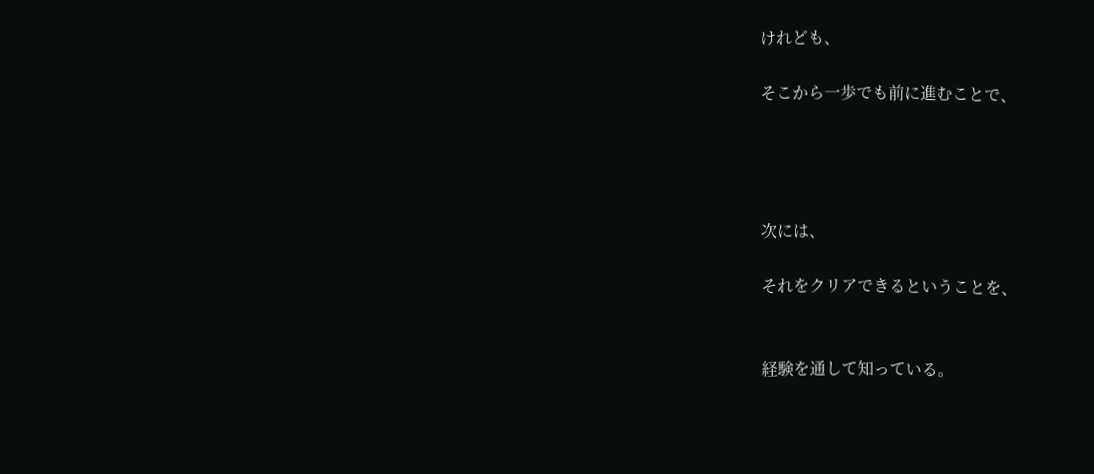けれども、

そこから一歩でも前に進むことで、




次には、

それをクリアできるということを、


経験を通して知っている。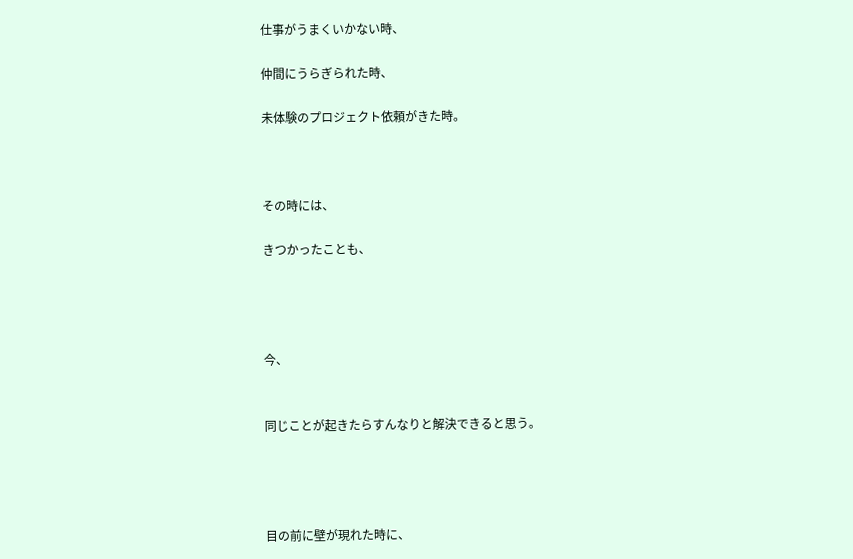仕事がうまくいかない時、

仲間にうらぎられた時、

未体験のプロジェクト依頼がきた時。



その時には、

きつかったことも、




今、


同じことが起きたらすんなりと解決できると思う。




目の前に壁が現れた時に、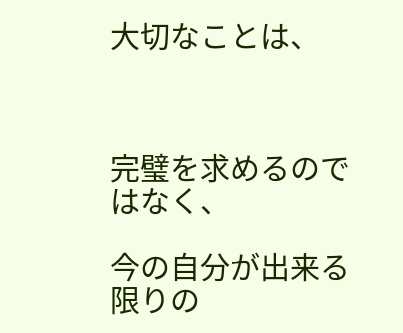大切なことは、



完璧を求めるのではなく、

今の自分が出来る限りの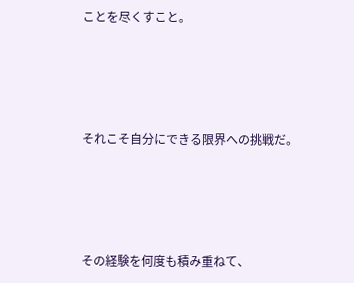ことを尽くすこと。




それこそ自分にできる限界への挑戦だ。




その経験を何度も積み重ねて、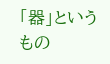「器」というもの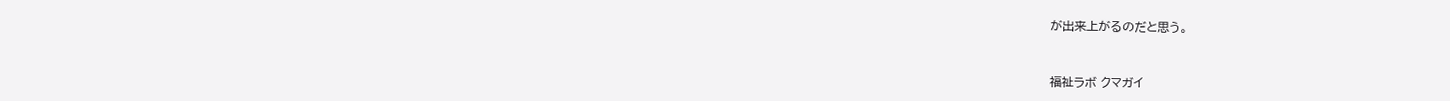が出来上がるのだと思う。



福祉ラボ クマガイ